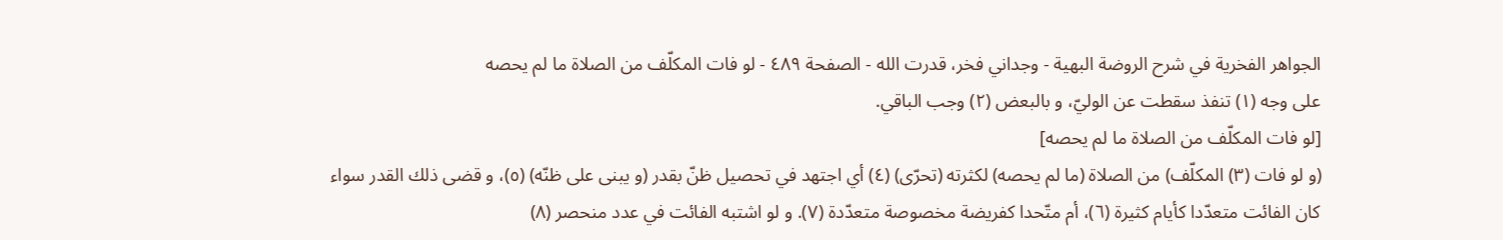الجواهر الفخرية في شرح الروضة البهية - وجداني فخر، قدرت الله - الصفحة ٤٨٩ - لو فات المكلّف من الصلاة ما لم يحصه
على وجه (١) تنفذ سقطت عن الوليّ، و بالبعض (٢) وجب الباقي.
[لو فات المكلّف من الصلاة ما لم يحصه]
(و لو فات (٣) المكلّف) من الصلاة (ما لم يحصه) لكثرته (تحرّى) (٤) أي اجتهد في تحصيل ظنّ بقدر (و يبنى على ظنّه) (٥)، و قضى ذلك القدر سواء كان الفائت متعدّدا كأيام كثيرة (٦)، أم متّحدا كفريضة مخصوصة متعدّدة (٧). و لو اشتبه الفائت في عدد منحصر (٨)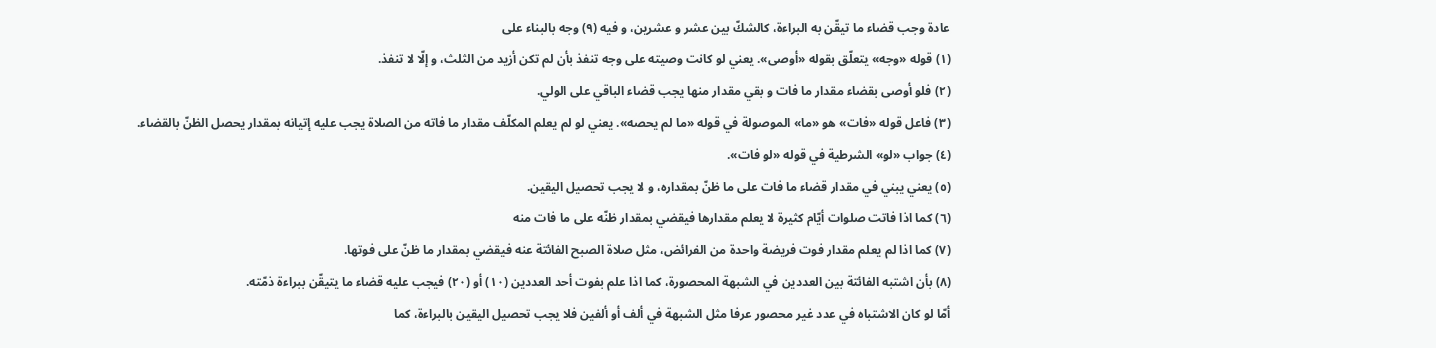عادة وجب قضاء ما تيقّن به البراءة، كالشكّ بين عشر و عشرين، و فيه (٩) وجه بالبناء على
(١) قوله «وجه» يتعلّق بقوله «أوصى». يعني لو كانت وصيته على وجه تنفذ بأن لم تكن أزيد من الثلث، و إلّا لا تنفذ.
(٢) فلو أوصى بقضاء مقدار ما فات و بقي مقدار منها يجب قضاء الباقي على الولي.
(٣) فاعل قوله «فات» هو «ما» الموصولة في قوله «ما لم يحصه». يعني لو لم يعلم المكلّف مقدار ما فاته من الصلاة يجب عليه إتيانه بمقدار يحصل الظنّ بالقضاء.
(٤) جواب «لو» الشرطية في قوله «لو فات».
(٥) يعني يبني في مقدار قضاء ما فات على ما ظنّ بمقداره، و لا يجب تحصيل اليقين.
(٦) كما اذا فاتت صلوات أيّام كثيرة لا يعلم مقدارها فيقضي بمقدار ظنّه على ما فات منه
(٧) كما اذا لم يعلم مقدار فوت فريضة واحدة من الفرائض، مثل صلاة الصبح الفائتة عنه فيقضي بمقدار ما ظنّ على فوتها.
(٨) بأن اشتبه الفائتة بين العددين في الشبهة المحصورة، كما اذا علم بفوت أحد العددين (١٠) أو (٢٠) فيجب عليه قضاء ما يتيقّن ببراءة ذمّته.
أمّا لو كان الاشتباه في عدد غير محصور عرفا مثل الشبهة في ألف أو ألفين فلا يجب تحصيل اليقين بالبراءة، كما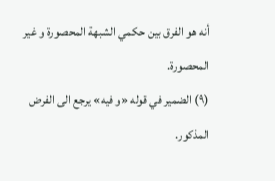أنه هو الفرق بين حكمي الشبهة المحصورة و غير المحصورة.
(٩) الضمير في قوله «و فيه» يرجع الى الفرض المذكور.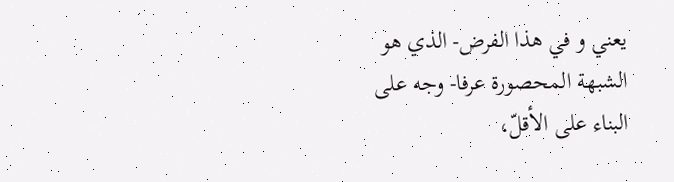يعني و في هذا الفرض- الذي هو الشبهة المحصورة عرفا- وجه على البناء على الأقلّ،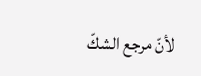لأنّ مرجع الشكّ